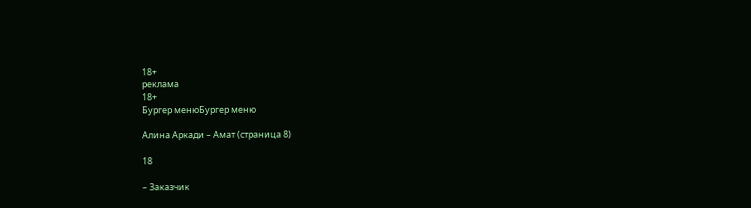18+
реклама
18+
Бургер менюБургер меню

Алина Аркади – Амат (страница 8)

18

– Заказчик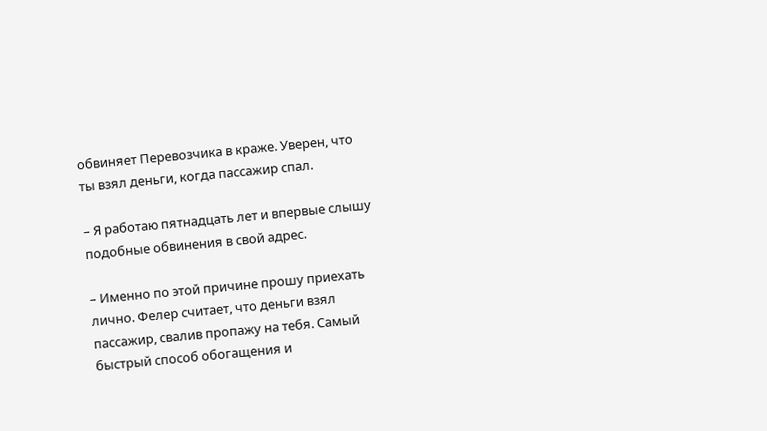обвиняет Перевозчика в краже. Уверен, что ты взял деньги, когда пассажир спал.

– Я работаю пятнадцать лет и впервые слышу подобные обвинения в свой адрес.

– Именно по этой причине прошу приехать лично. Фелер считает, что деньги взял пассажир, свалив пропажу на тебя. Самый быстрый способ обогащения и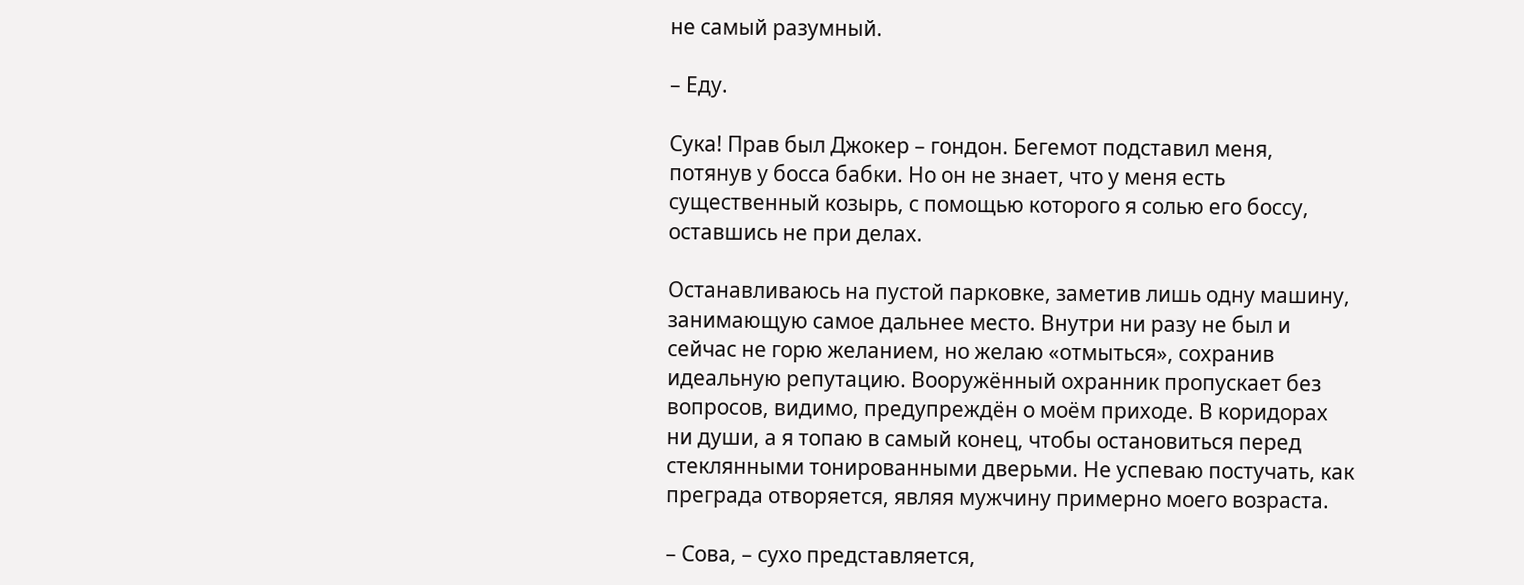не самый разумный.

– Еду.

Сука! Прав был Джокер – гондон. Бегемот подставил меня, потянув у босса бабки. Но он не знает, что у меня есть существенный козырь, с помощью которого я солью его боссу, оставшись не при делах.

Останавливаюсь на пустой парковке, заметив лишь одну машину, занимающую самое дальнее место. Внутри ни разу не был и сейчас не горю желанием, но желаю «отмыться», сохранив идеальную репутацию. Вооружённый охранник пропускает без вопросов, видимо, предупреждён о моём приходе. В коридорах ни души, а я топаю в самый конец, чтобы остановиться перед стеклянными тонированными дверьми. Не успеваю постучать, как преграда отворяется, являя мужчину примерно моего возраста.

– Сова, – сухо представляется,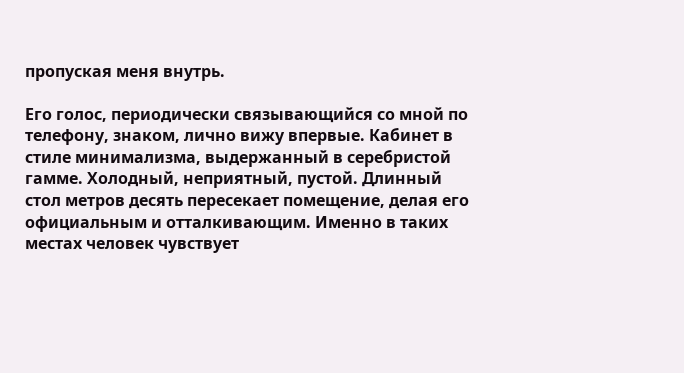пропуская меня внутрь.

Его голос, периодически связывающийся со мной по телефону, знаком, лично вижу впервые. Кабинет в стиле минимализма, выдержанный в серебристой гамме. Холодный, неприятный, пустой. Длинный стол метров десять пересекает помещение, делая его официальным и отталкивающим. Именно в таких местах человек чувствует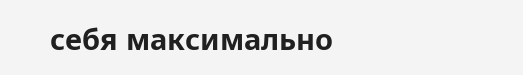себя максимально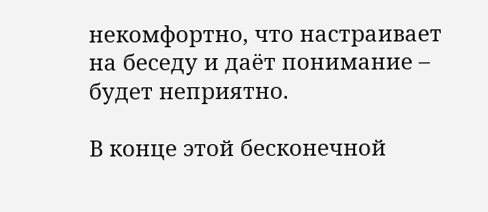некомфортно, что настраивает на беседу и даёт понимание – будет неприятно.

В конце этой бесконечной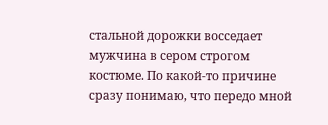стальной дорожки восседает мужчина в сером строгом костюме. По какой-то причине сразу понимаю, что передо мной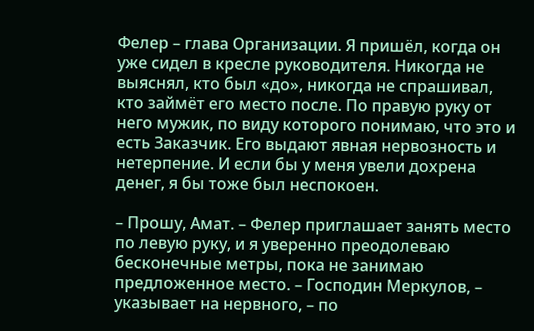Фелер – глава Организации. Я пришёл, когда он уже сидел в кресле руководителя. Никогда не выяснял, кто был «до», никогда не спрашивал, кто займёт его место после. По правую руку от него мужик, по виду которого понимаю, что это и есть Заказчик. Его выдают явная нервозность и нетерпение. И если бы у меня увели дохрена денег, я бы тоже был неспокоен.

– Прошу, Амат. – Фелер приглашает занять место по левую руку, и я уверенно преодолеваю бесконечные метры, пока не занимаю предложенное место. – Господин Меркулов, – указывает на нервного, – по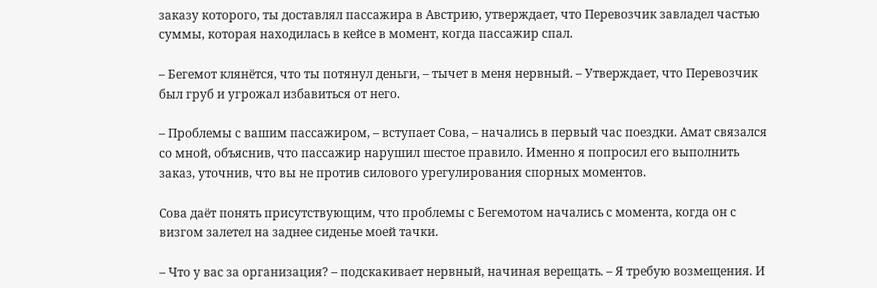заказу которого, ты доставлял пассажира в Австрию, утверждает, что Перевозчик завладел частью суммы, которая находилась в кейсе в момент, когда пассажир спал.

– Бегемот клянётся, что ты потянул деньги, – тычет в меня нервный. – Утверждает, что Перевозчик был груб и угрожал избавиться от него.

– Проблемы с вашим пассажиром, – вступает Сова, – начались в первый час поездки. Амат связался со мной, объяснив, что пассажир нарушил шестое правило. Именно я попросил его выполнить заказ, уточнив, что вы не против силового урегулирования спорных моментов.

Сова даёт понять присутствующим, что проблемы с Бегемотом начались с момента, когда он с визгом залетел на заднее сиденье моей тачки.

– Что у вас за организация? – подскакивает нервный, начиная верещать. – Я требую возмещения. И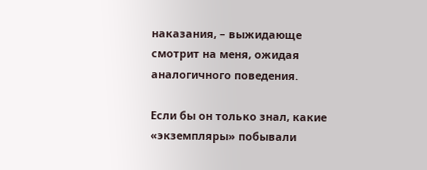наказания, – выжидающе смотрит на меня, ожидая аналогичного поведения.

Если бы он только знал, какие «экземпляры» побывали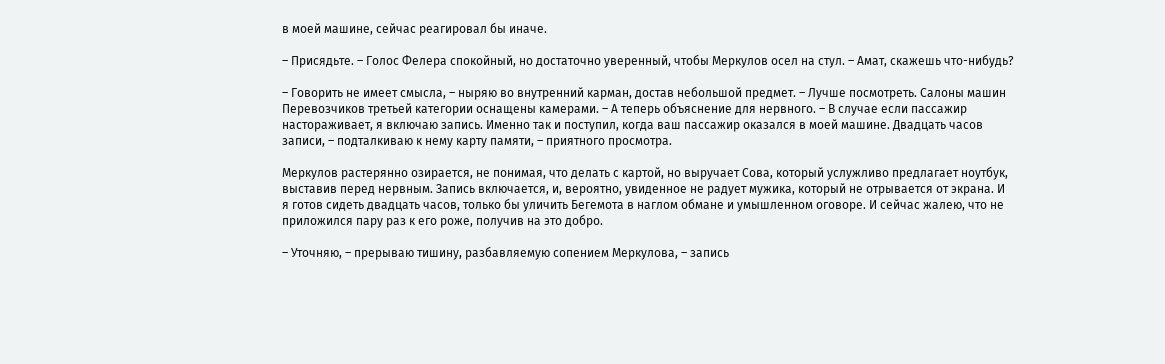в моей машине, сейчас реагировал бы иначе.

– Присядьте. – Голос Фелера спокойный, но достаточно уверенный, чтобы Меркулов осел на стул. – Амат, скажешь что-нибудь?

– Говорить не имеет смысла, – ныряю во внутренний карман, достав небольшой предмет. – Лучше посмотреть. Салоны машин Перевозчиков третьей категории оснащены камерами. – А теперь объяснение для нервного. – В случае если пассажир настораживает, я включаю запись. Именно так и поступил, когда ваш пассажир оказался в моей машине. Двадцать часов записи, – подталкиваю к нему карту памяти, – приятного просмотра.

Меркулов растерянно озирается, не понимая, что делать с картой, но выручает Сова, который услужливо предлагает ноутбук, выставив перед нервным. Запись включается, и, вероятно, увиденное не радует мужика, который не отрывается от экрана. И я готов сидеть двадцать часов, только бы уличить Бегемота в наглом обмане и умышленном оговоре. И сейчас жалею, что не приложился пару раз к его роже, получив на это добро.

– Уточняю, – прерываю тишину, разбавляемую сопением Меркулова, – запись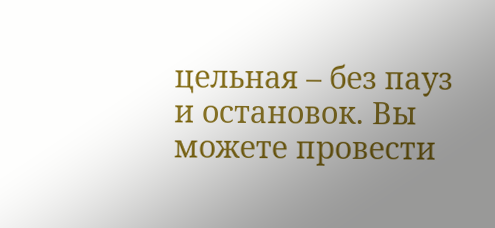цельная – без пауз и остановок. Вы можете провести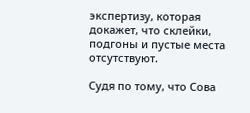экспертизу, которая докажет, что склейки, подгоны и пустые места отсутствуют.

Судя по тому, что Сова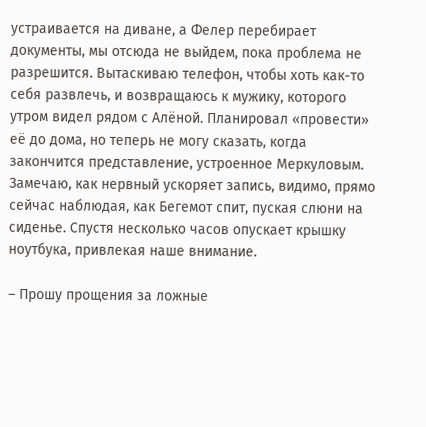устраивается на диване, а Фелер перебирает документы, мы отсюда не выйдем, пока проблема не разрешится. Вытаскиваю телефон, чтобы хоть как-то себя развлечь, и возвращаюсь к мужику, которого утром видел рядом с Алёной. Планировал «провести» её до дома, но теперь не могу сказать, когда закончится представление, устроенное Меркуловым. Замечаю, как нервный ускоряет запись, видимо, прямо сейчас наблюдая, как Бегемот спит, пуская слюни на сиденье. Спустя несколько часов опускает крышку ноутбука, привлекая наше внимание.

– Прошу прощения за ложные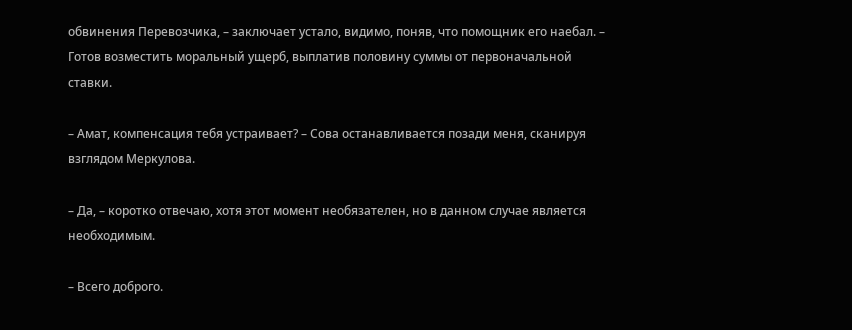обвинения Перевозчика, – заключает устало, видимо, поняв, что помощник его наебал. – Готов возместить моральный ущерб, выплатив половину суммы от первоначальной ставки.

– Амат, компенсация тебя устраивает? – Сова останавливается позади меня, сканируя взглядом Меркулова.

– Да, – коротко отвечаю, хотя этот момент необязателен, но в данном случае является необходимым.

– Всего доброго.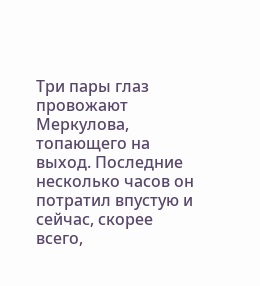Три пары глаз провожают Меркулова, топающего на выход. Последние несколько часов он потратил впустую и сейчас, скорее всего,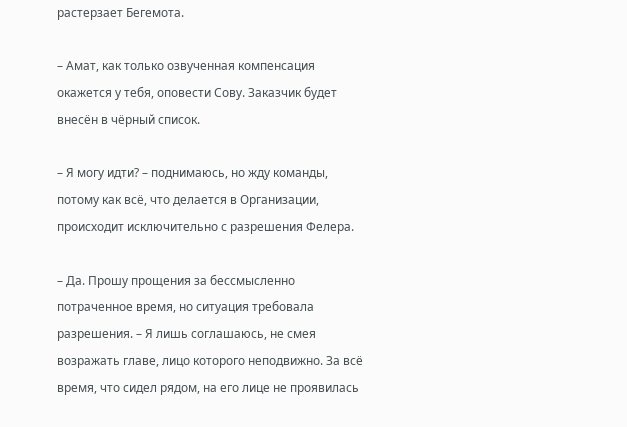растерзает Бегемота.

– Амат, как только озвученная компенсация окажется у тебя, оповести Сову. Заказчик будет внесён в чёрный список.

– Я могу идти? – поднимаюсь, но жду команды, потому как всё, что делается в Организации, происходит исключительно с разрешения Фелера.

– Да. Прошу прощения за бессмысленно потраченное время, но ситуация требовала разрешения. – Я лишь соглашаюсь, не смея возражать главе, лицо которого неподвижно. За всё время, что сидел рядом, на его лице не проявилась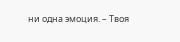ни одна эмоция. – Твоя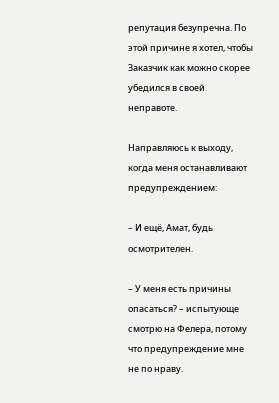репутация безупречна. По этой причине я хотел, чтобы Заказчик как можно скорее убедился в своей неправоте.

Направляюсь к выходу, когда меня останавливают предупреждением:

– И ещё, Амат, будь осмотрителен.

– У меня есть причины опасаться? – испытующе смотрю на Фелера, потому что предупреждение мне не по нраву.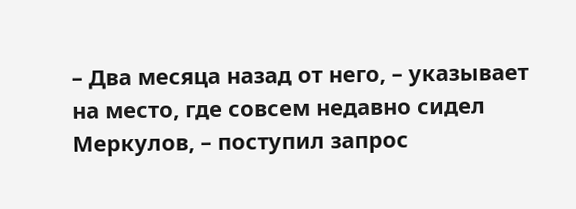– Два месяца назад от него, – указывает на место, где совсем недавно сидел Меркулов, – поступил запрос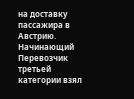на доставку пассажира в Австрию. Начинающий Перевозчик третьей категории взял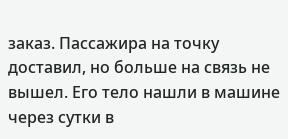заказ. Пассажира на точку доставил, но больше на связь не вышел. Его тело нашли в машине через сутки в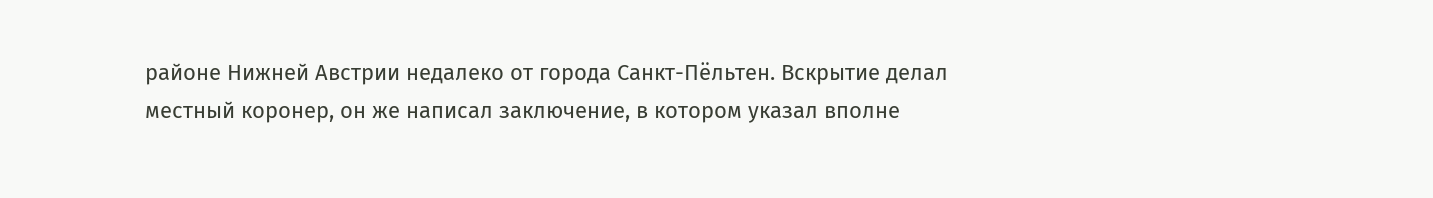районе Нижней Австрии недалеко от города Санкт-Пёльтен. Вскрытие делал местный коронер, он же написал заключение, в котором указал вполне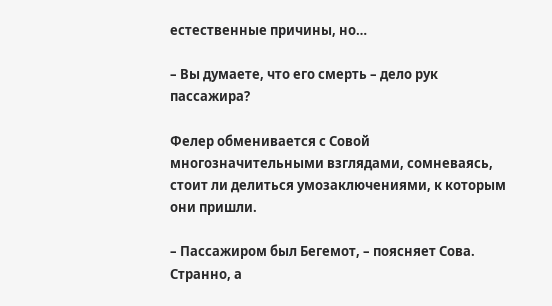естественные причины, но…

– Вы думаете, что его смерть – дело рук пассажира?

Фелер обменивается с Совой многозначительными взглядами, сомневаясь, стоит ли делиться умозаключениями, к которым они пришли.

– Пассажиром был Бегемот, – поясняет Сова. Странно, а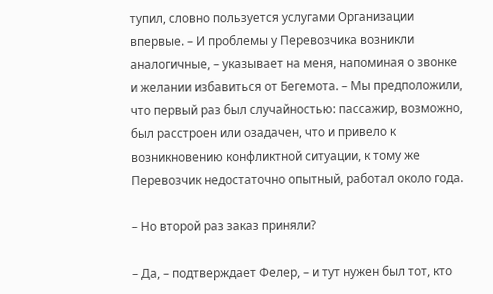тупил, словно пользуется услугами Организации впервые. – И проблемы у Перевозчика возникли аналогичные, – указывает на меня, напоминая о звонке и желании избавиться от Бегемота. – Мы предположили, что первый раз был случайностью: пассажир, возможно, был расстроен или озадачен, что и привело к возникновению конфликтной ситуации, к тому же Перевозчик недостаточно опытный, работал около года.

– Но второй раз заказ приняли?

– Да, – подтверждает Фелер, – и тут нужен был тот, кто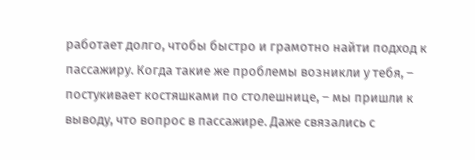работает долго, чтобы быстро и грамотно найти подход к пассажиру. Когда такие же проблемы возникли у тебя, – постукивает костяшками по столешнице, – мы пришли к выводу, что вопрос в пассажире. Даже связались с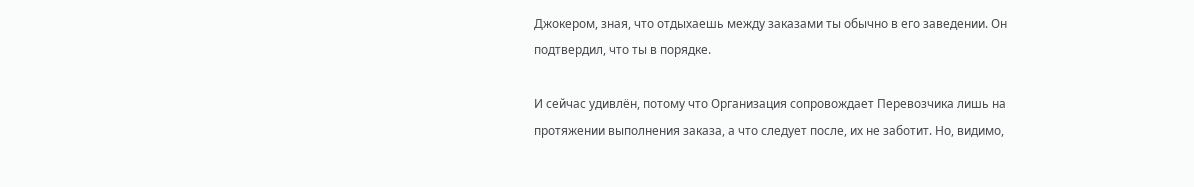Джокером, зная, что отдыхаешь между заказами ты обычно в его заведении. Он подтвердил, что ты в порядке.

И сейчас удивлён, потому что Организация сопровождает Перевозчика лишь на протяжении выполнения заказа, а что следует после, их не заботит. Но, видимо,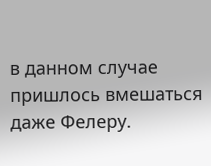в данном случае пришлось вмешаться даже Фелеру.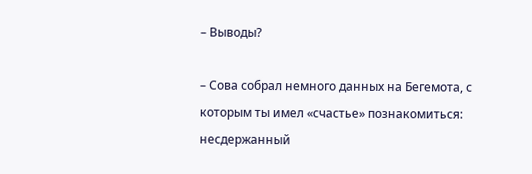– Выводы?

– Сова собрал немного данных на Бегемота, с которым ты имел «счастье» познакомиться: несдержанный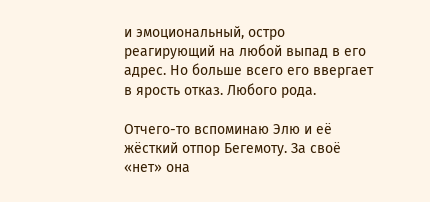и эмоциональный, остро реагирующий на любой выпад в его адрес. Но больше всего его ввергает в ярость отказ. Любого рода.

Отчего-то вспоминаю Элю и её жёсткий отпор Бегемоту. За своё «нет» она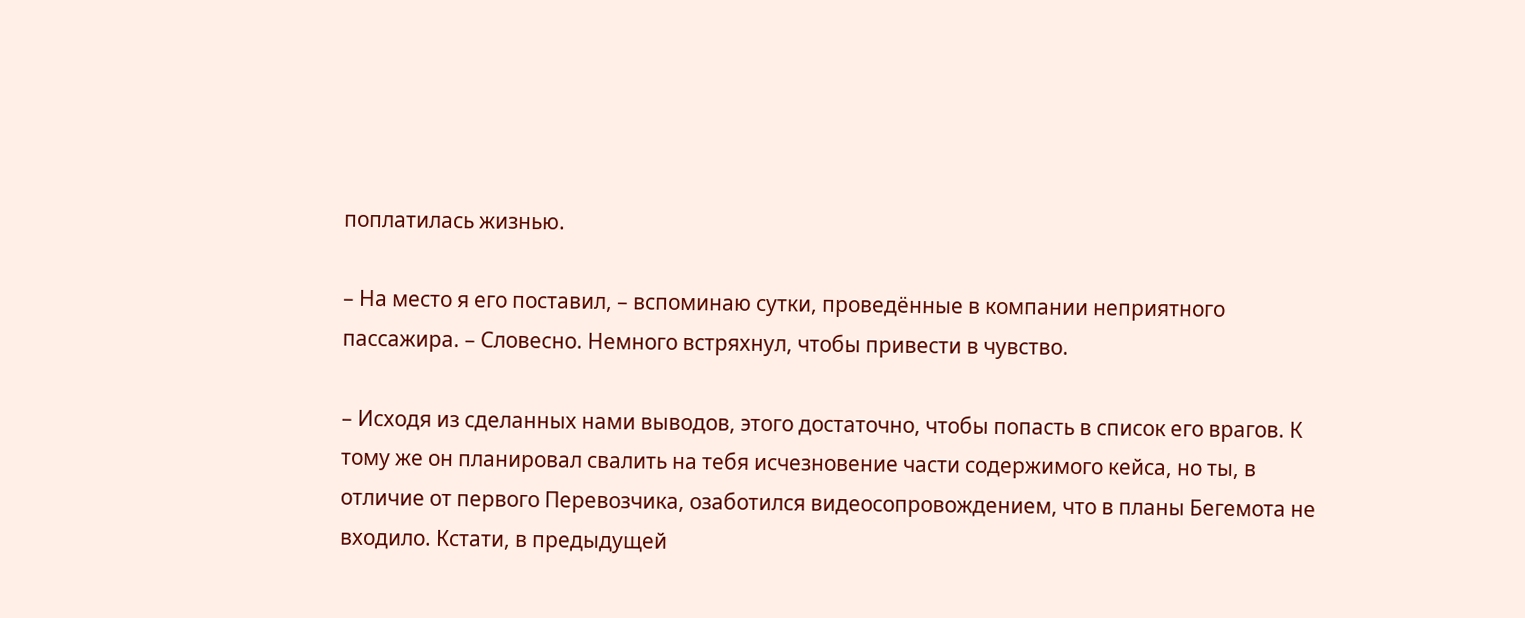поплатилась жизнью.

– На место я его поставил, – вспоминаю сутки, проведённые в компании неприятного пассажира. – Словесно. Немного встряхнул, чтобы привести в чувство.

– Исходя из сделанных нами выводов, этого достаточно, чтобы попасть в список его врагов. К тому же он планировал свалить на тебя исчезновение части содержимого кейса, но ты, в отличие от первого Перевозчика, озаботился видеосопровождением, что в планы Бегемота не входило. Кстати, в предыдущей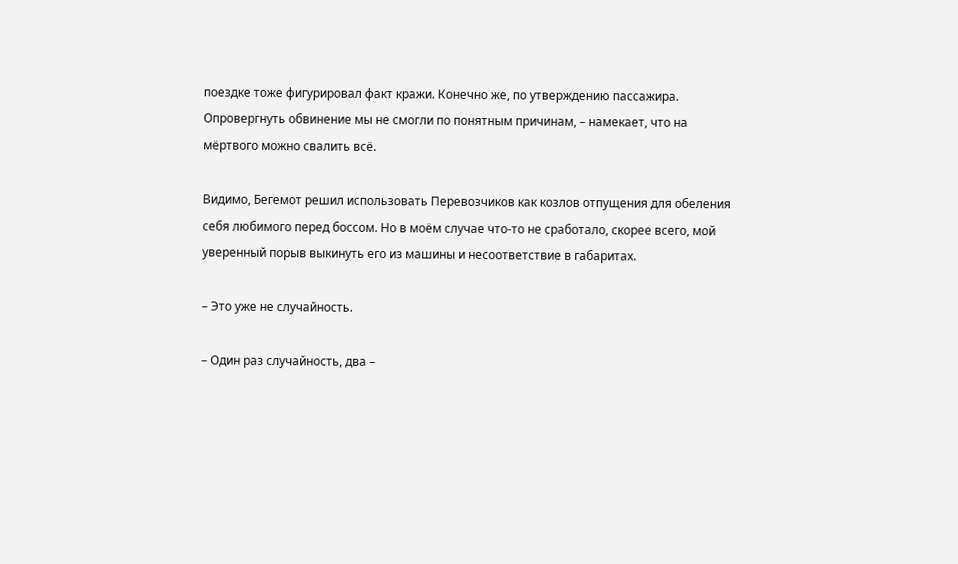поездке тоже фигурировал факт кражи. Конечно же, по утверждению пассажира. Опровергнуть обвинение мы не смогли по понятным причинам, – намекает, что на мёртвого можно свалить всё.

Видимо, Бегемот решил использовать Перевозчиков как козлов отпущения для обеления себя любимого перед боссом. Но в моём случае что-то не сработало, скорее всего, мой уверенный порыв выкинуть его из машины и несоответствие в габаритах.

– Это уже не случайность.

– Один раз случайность, два –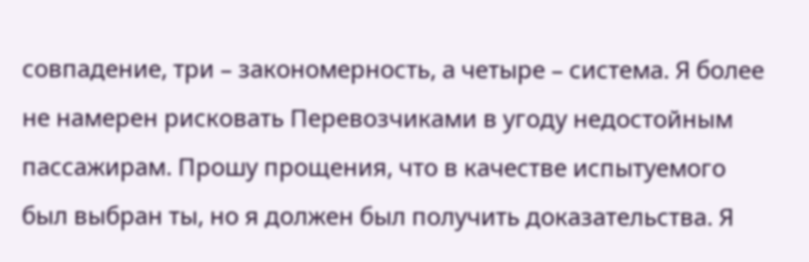совпадение, три – закономерность, а четыре – система. Я более не намерен рисковать Перевозчиками в угоду недостойным пассажирам. Прошу прощения, что в качестве испытуемого был выбран ты, но я должен был получить доказательства. Я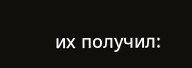их получил: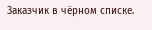Заказчик в чёрном списке.